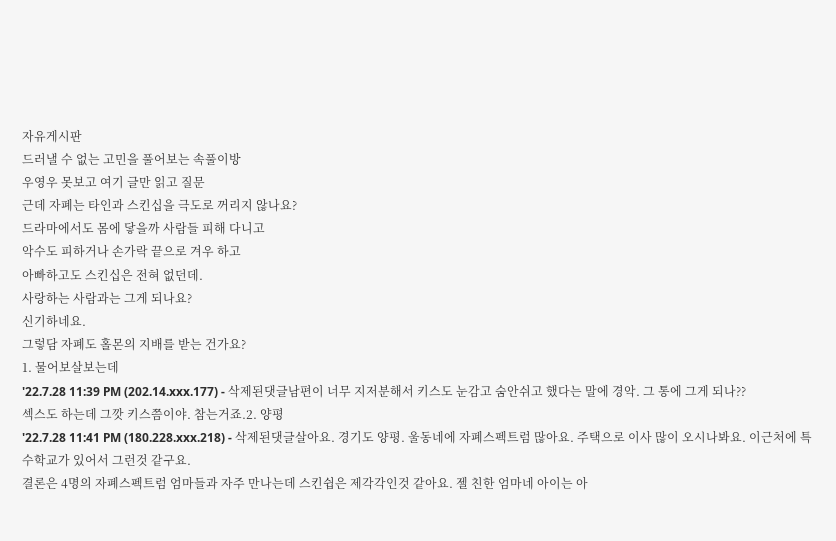자유게시판
드러낼 수 없는 고민을 풀어보는 속풀이방
우영우 못보고 여기 글만 읽고 질문
근데 자폐는 타인과 스킨십을 극도로 꺼리지 않나요?
드라마에서도 몸에 닿을까 사람들 피해 다니고
악수도 피하거나 손가락 끝으로 겨우 하고
아빠하고도 스킨십은 전혀 없던데.
사랑하는 사람과는 그게 되나요?
신기하네요.
그렇담 자폐도 홀몬의 지배를 받는 건가요?
1. 물어보살보는데
'22.7.28 11:39 PM (202.14.xxx.177) - 삭제된댓글남편이 너무 지저분해서 키스도 눈감고 숨안쉬고 했다는 말에 경악. 그 통에 그게 되나??
섹스도 하는데 그깟 키스쯤이야. 참는거죠.2. 양평
'22.7.28 11:41 PM (180.228.xxx.218) - 삭제된댓글살아요. 경기도 양평. 울동네에 자폐스펙트럼 많아요. 주택으로 이사 많이 오시나봐요. 이근처에 특수학교가 있어서 그런것 같구요.
결론은 4명의 자폐스펙트럼 엄마들과 자주 만나는데 스킨쉽은 제각각인것 같아요. 젤 친한 엄마네 아이는 아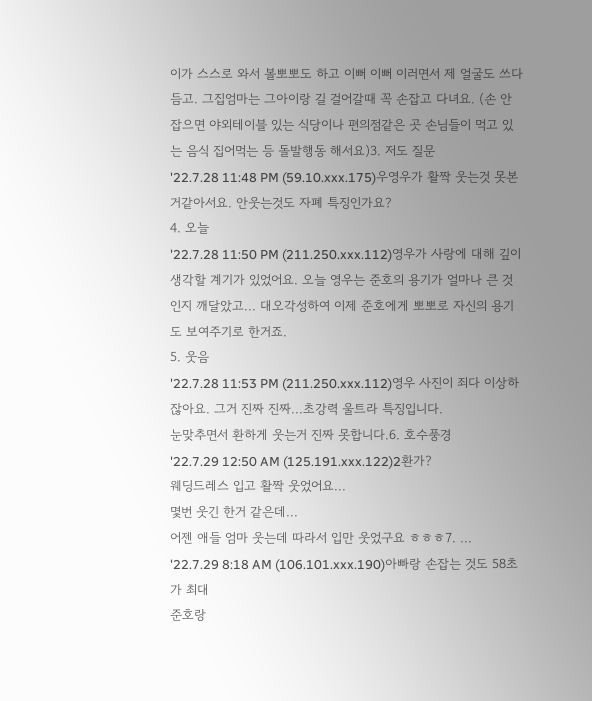이가 스스로 와서 볼뽀뽀도 하고 이뻐 이뻐 이러면서 제 얼굴도 쓰다듬고. 그집엄마는 그아이랑 길 걸어갈때 꼭 손잡고 다녀요. (손 안잡으면 야외테이블 있는 식당이나 편의점같은 곳 손님들이 먹고 있는 음식 집어먹는 등 돌발행동 해서요)3. 저도 질문
'22.7.28 11:48 PM (59.10.xxx.175)우영우가 활짝 웃는것 못본거같아서요. 안웃는것도 자폐 특징인가요?
4. 오늘
'22.7.28 11:50 PM (211.250.xxx.112)영우가 사랑에 대해 깊이 생각할 계기가 있었어요. 오늘 영우는 준호의 용기가 얼마나 큰 것인지 깨달았고... 대오각성하여 이제 준호에게 뽀뽀로 자신의 용기도 보여주기로 한거죠.
5. 웃음
'22.7.28 11:53 PM (211.250.xxx.112)영우 사진이 죄다 이상하잖아요. 그거 진짜 진짜...초강력 울트라 특징입니다.
눈맞추면서 환하게 웃는거 진짜 못합니다.6. 호수풍경
'22.7.29 12:50 AM (125.191.xxx.122)2환가?
웨딩드레스 입고 활짝 웃었어요...
몇번 웃긴 한거 같은데...
어젠 애들 엄마 웃는데 따라서 입만 웃었구요 ㅎㅎㅎ7. ...
'22.7.29 8:18 AM (106.101.xxx.190)아빠랑 손잡는 것도 58초가 최대
준호랑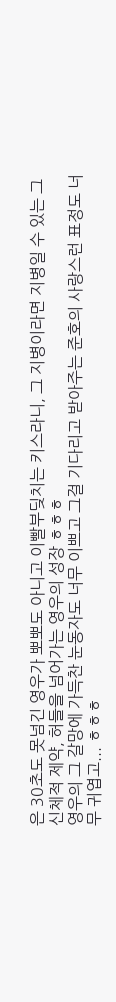은 30초도 못넘긴 영우가 뽀뽀도 아니고 이빨부딪치는 키스라니, 그 지병이라면 지병일 수 있는 그 신체적 제약, 허들을 넘어가는 영우의 성장 ㅎㅎㅎ
영우의 그 갈망에 가득찬 눈동자도 너무 이쁘고 그걸 기다리고 받아주는 준호의 사랑스런 표정도 너무 귀엽고... ㅎㅎㅎ